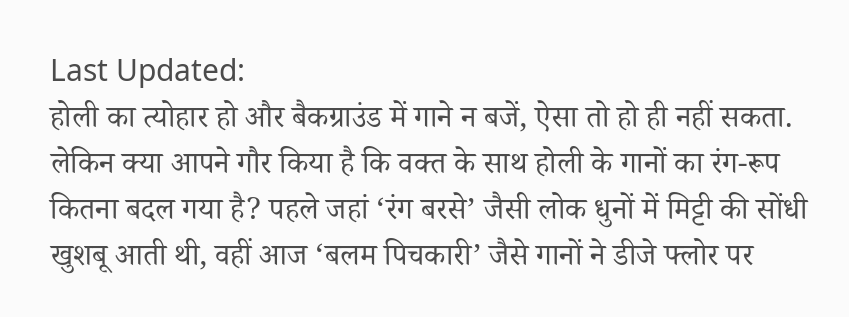Last Updated:
होली का त्योहार हो और बैकग्राउंड में गाने न बजें, ऐसा तो हो ही नहीं सकता. लेकिन क्या आपने गौर किया है कि वक्त के साथ होली के गानों का रंग-रूप कितना बदल गया है? पहले जहां ‘रंग बरसे’ जैसी लोक धुनों में मिट्टी की सोंधी खुशबू आती थी, वहीं आज ‘बलम पिचकारी’ जैसे गानों ने डीजे फ्लोर पर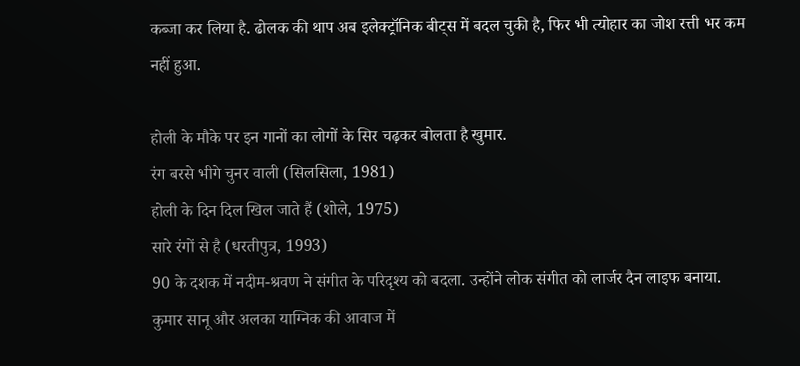कब्जा कर लिया है. ढोलक की थाप अब इलेक्ट्रॉनिक बीट्स में बदल चुकी है, फिर भी त्योहार का जोश रत्ती भर कम नहीं हुआ.

होली के मौके पर इन गानों का लोगों के सिर चढ़कर बोलता है खुमार.
रंग बरसे भीगे चुनर वाली (सिलसिला, 1981)
होली के दिन दिल खिल जाते हैं (शोले, 1975)
सारे रंगों से है (धरतीपुत्र, 1993)
90 के दशक में नदीम-श्रवण ने संगीत के परिदृश्य को बदला. उन्होंने लोक संगीत को लार्जर दैन लाइफ बनाया. कुमार सानू और अलका याग्निक की आवाज में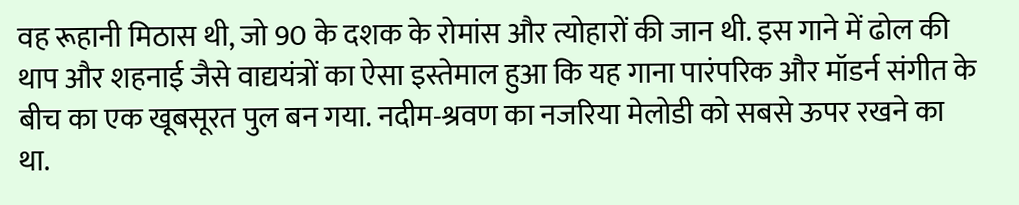वह रूहानी मिठास थी, जो 90 के दशक के रोमांस और त्योहारों की जान थी. इस गाने में ढोल की थाप और शहनाई जैसे वाद्ययंत्रों का ऐसा इस्तेमाल हुआ कि यह गाना पारंपरिक और मॉडर्न संगीत के बीच का एक खूबसूरत पुल बन गया. नदीम-श्रवण का नजरिया मेलोडी को सबसे ऊपर रखने का था.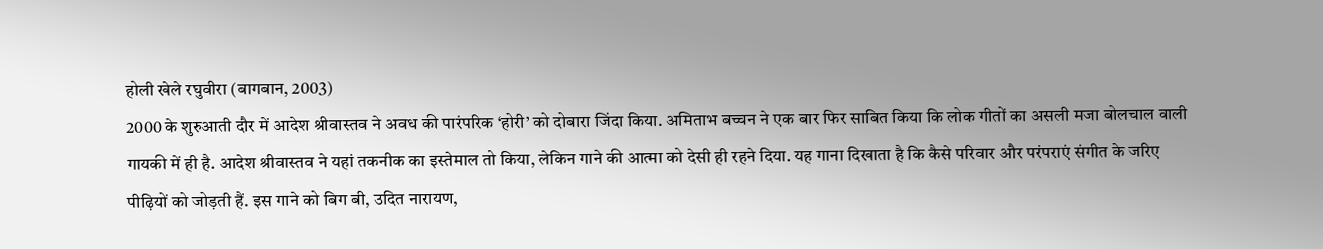होली खेले रघुवीरा (बागबान, 2003)
2000 के शुरुआती दौर में आदेश श्रीवास्तव ने अवध की पारंपरिक ‘होरी’ को दोबारा जिंदा किया. अमिताभ बच्चन ने एक बार फिर साबित किया कि लोक गीतों का असली मजा बोलचाल वाली गायकी में ही है. आदेश श्रीवास्तव ने यहां तकनीक का इस्तेमाल तो किया, लेकिन गाने की आत्मा को देसी ही रहने दिया. यह गाना दिखाता है कि कैसे परिवार और परंपराएं संगीत के जरिए पीढ़ियों को जोड़ती हैं. इस गाने को बिग बी, उदित नारायण,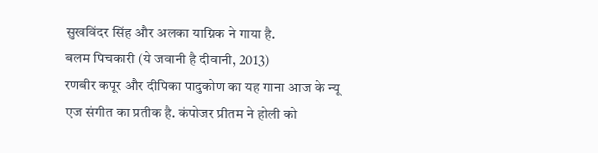सुखविंदर सिंह और अलका याग्निक ने गाया है.
बलम पिचकारी (ये जवानी है दीवानी, 2013)
रणबीर कपूर और दीपिका पादुकोण का यह गाना आज के न्यू एज संगीत का प्रतीक है. कंपोजर प्रीतम ने होली को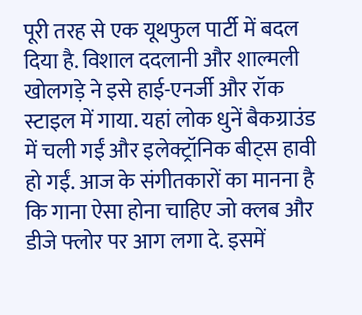पूरी तरह से एक यूथफुल पार्टी में बदल दिया है. विशाल ददलानी और शाल्मली खोलगड़े ने इसे हाई-एनर्जी और रॉक स्टाइल में गाया. यहां लोक धुनें बैकग्राउंड में चली गईं और इलेक्ट्रॉनिक बीट्स हावी हो गईं. आज के संगीतकारों का मानना है कि गाना ऐसा होना चाहिए जो क्लब और डीजे फ्लोर पर आग लगा दे. इसमें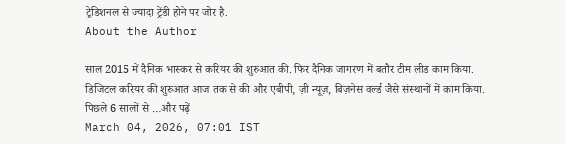ट्रेडिशनल से ज्यादा ट्रेंडी होने पर जोर है.
About the Author

साल 2015 में दैनिक भास्कर से करियर की शुरुआत की. फिर दैनिक जागरण में बतौर टीम लीड काम किया. डिजिटल करियर की शुरुआत आज तक से की और एबीपी, ज़ी न्यूज़, बिज़नेस वर्ल्ड जैसे संस्थानों में काम किया. पिछले 6 सालों से …और पढ़ें
March 04, 2026, 07:01 IST